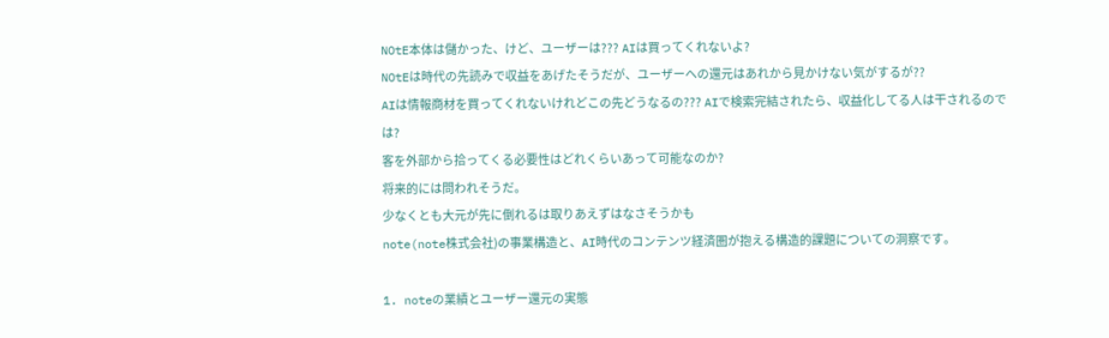NOtE本体は儲かった、けど、ユーザーは??? AIは買ってくれないよ?
NOtEは時代の先読みで収益をあげたそうだが、ユーザーへの還元はあれから見かけない気がするが??
AIは情報商材を買ってくれないけれどこの先どうなるの??? AIで検索完結されたら、収益化してる人は干されるのでは?
客を外部から拾ってくる必要性はどれくらいあって可能なのか?
将来的には問われそうだ。
少なくとも大元が先に倒れるは取りあえずはなさそうかも
note(note株式会社)の事業構造と、AI時代のコンテンツ経済圏が抱える構造的課題についての洞察です。

1. noteの業績とユーザー還元の実態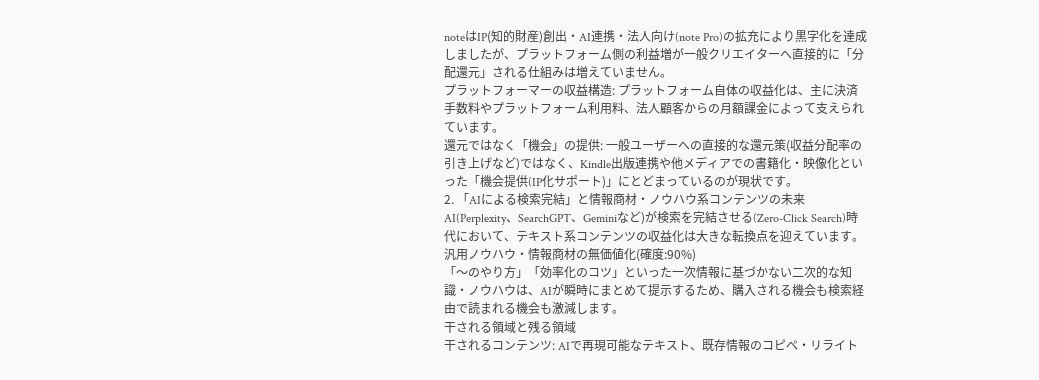noteはIP(知的財産)創出・AI連携・法人向け(note Pro)の拡充により黒字化を達成しましたが、プラットフォーム側の利益増が一般クリエイターへ直接的に「分配還元」される仕組みは増えていません。
プラットフォーマーの収益構造: プラットフォーム自体の収益化は、主に決済手数料やプラットフォーム利用料、法人顧客からの月額課金によって支えられています。
還元ではなく「機会」の提供: 一般ユーザーへの直接的な還元策(収益分配率の引き上げなど)ではなく、Kindle出版連携や他メディアでの書籍化・映像化といった「機会提供(IP化サポート)」にとどまっているのが現状です。
2. 「AIによる検索完結」と情報商材・ノウハウ系コンテンツの未来
AI(Perplexity、SearchGPT、Geminiなど)が検索を完結させる(Zero-Click Search)時代において、テキスト系コンテンツの収益化は大きな転換点を迎えています。
汎用ノウハウ・情報商材の無価値化(確度:90%)
「〜のやり方」「効率化のコツ」といった一次情報に基づかない二次的な知識・ノウハウは、AIが瞬時にまとめて提示するため、購入される機会も検索経由で読まれる機会も激減します。
干される領域と残る領域
干されるコンテンツ: AIで再現可能なテキスト、既存情報のコピペ・リライト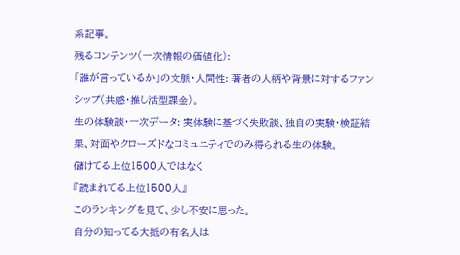系記事。
残るコンテンツ(一次情報の価値化):
「誰が言っているか」の文脈・人間性: 著者の人柄や背景に対するファンシップ(共感・推し活型課金)。
生の体験談・一次データ: 実体験に基づく失敗談、独自の実験・検証結果、対面やクローズドなコミュニティでのみ得られる生の体験。
儲けてる上位1500人ではなく
『読まれてる上位1500人』
このランキングを見て、少し不安に思った。
自分の知ってる大抵の有名人は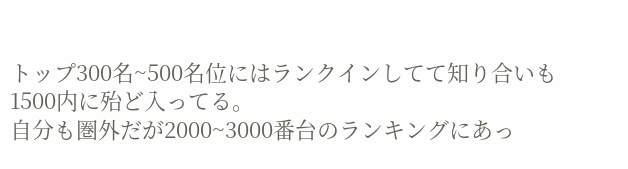トップ300名~500名位にはランクインしてて知り合いも1500内に殆ど入ってる。
自分も圏外だが2000~3000番台のランキングにあっ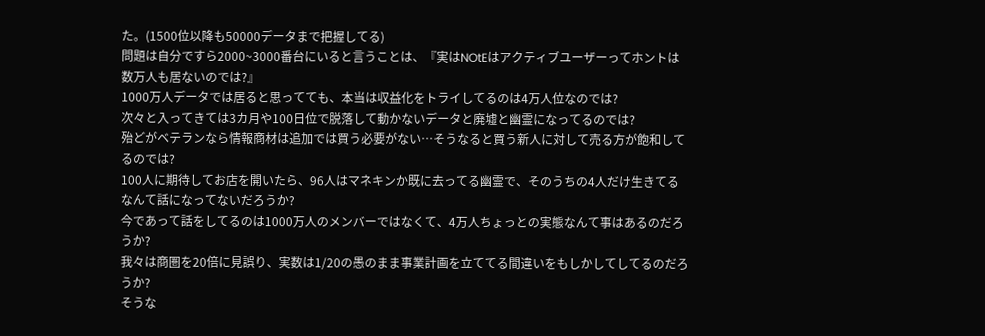た。(1500位以降も50000データまで把握してる)
問題は自分ですら2000~3000番台にいると言うことは、『実はNOtEはアクティブユーザーってホントは数万人も居ないのでは?』
1000万人データでは居ると思ってても、本当は収益化をトライしてるのは4万人位なのでは?
次々と入ってきては3カ月や100日位で脱落して動かないデータと廃墟と幽霊になってるのでは?
殆どがベテランなら情報商材は追加では買う必要がない…そうなると買う新人に対して売る方が飽和してるのでは?
100人に期待してお店を開いたら、96人はマネキンか既に去ってる幽霊で、そのうちの4人だけ生きてるなんて話になってないだろうか?
今であって話をしてるのは1000万人のメンバーではなくて、4万人ちょっとの実態なんて事はあるのだろうか?
我々は商圏を20倍に見誤り、実数は1/20の愚のまま事業計画を立ててる間違いをもしかしてしてるのだろうか?
そうな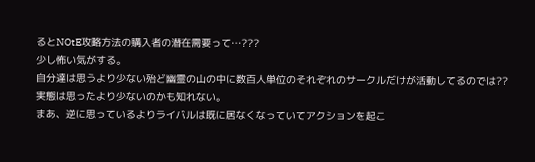るとNOtE攻略方法の購入者の潜在需要って…???
少し怖い気がする。
自分達は思うより少ない殆ど幽霊の山の中に数百人単位のそれぞれのサークルだけが活動してるのでは??
実態は思ったより少ないのかも知れない。
まあ、逆に思っているよりライバルは既に居なくなっていてアクションを起こ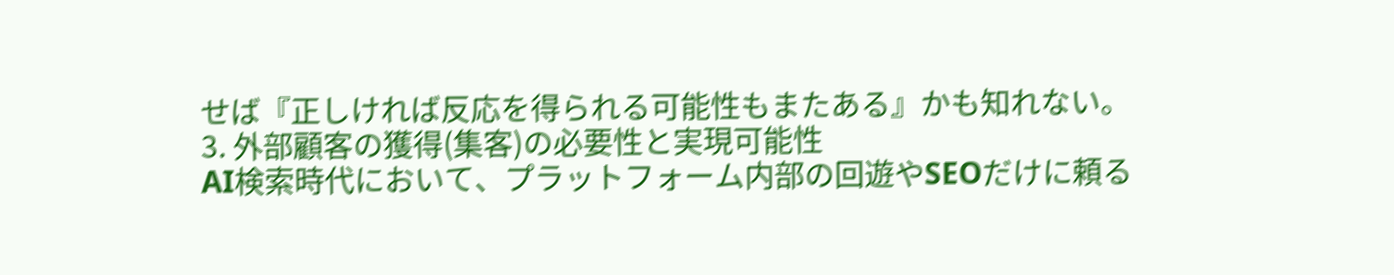せば『正しければ反応を得られる可能性もまたある』かも知れない。
3. 外部顧客の獲得(集客)の必要性と実現可能性
AI検索時代において、プラットフォーム内部の回遊やSEOだけに頼る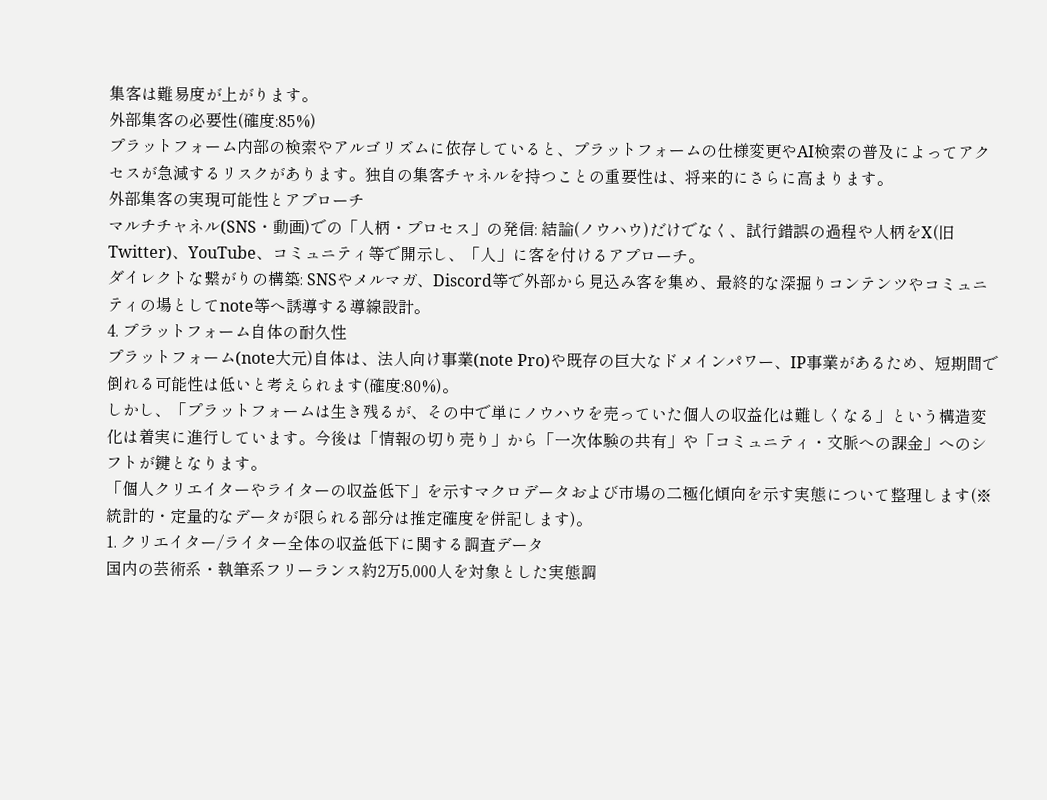集客は難易度が上がります。
外部集客の必要性(確度:85%)
プラットフォーム内部の検索やアルゴリズムに依存していると、プラットフォームの仕様変更やAI検索の普及によってアクセスが急減するリスクがあります。独自の集客チャネルを持つことの重要性は、将来的にさらに高まります。
外部集客の実現可能性とアプローチ
マルチチャネル(SNS・動画)での「人柄・プロセス」の発信: 結論(ノウハウ)だけでなく、試行錯誤の過程や人柄をX(旧Twitter)、YouTube、コミュニティ等で開示し、「人」に客を付けるアプローチ。
ダイレクトな繋がりの構築: SNSやメルマガ、Discord等で外部から見込み客を集め、最終的な深掘りコンテンツやコミュニティの場としてnote等へ誘導する導線設計。
4. プラットフォーム自体の耐久性
プラットフォーム(note大元)自体は、法人向け事業(note Pro)や既存の巨大なドメインパワー、IP事業があるため、短期間で倒れる可能性は低いと考えられます(確度:80%)。
しかし、「プラットフォームは生き残るが、その中で単にノウハウを売っていた個人の収益化は難しくなる」という構造変化は着実に進行しています。今後は「情報の切り売り」から「一次体験の共有」や「コミュニティ・文脈への課金」へのシフトが鍵となります。
「個人クリエイターやライターの収益低下」を示すマクロデータおよび市場の二極化傾向を示す実態について整理します(※統計的・定量的なデータが限られる部分は推定確度を併記します)。
1. クリエイター/ライター全体の収益低下に関する調査データ
国内の芸術系・執筆系フリーランス約2万5,000人を対象とした実態調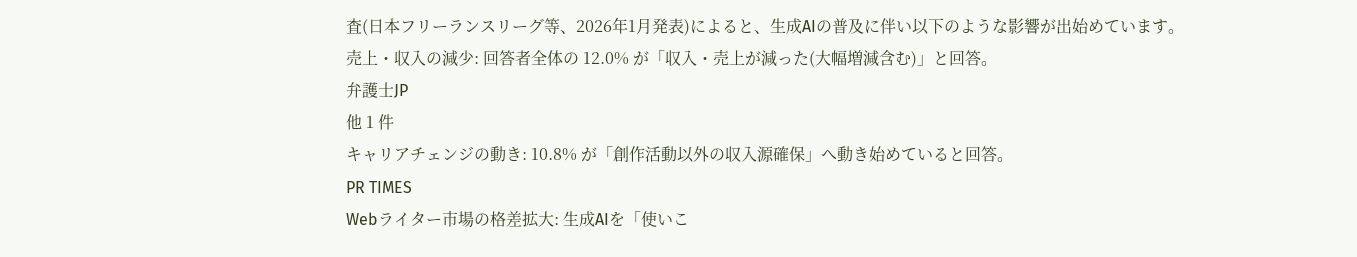査(日本フリーランスリーグ等、2026年1月発表)によると、生成AIの普及に伴い以下のような影響が出始めています。
売上・収入の減少: 回答者全体の 12.0% が「収入・売上が減った(大幅増減含む)」と回答。
弁護士JP
他 1 件
キャリアチェンジの動き: 10.8% が「創作活動以外の収入源確保」へ動き始めていると回答。
PR TIMES
Webライター市場の格差拡大: 生成AIを「使いこ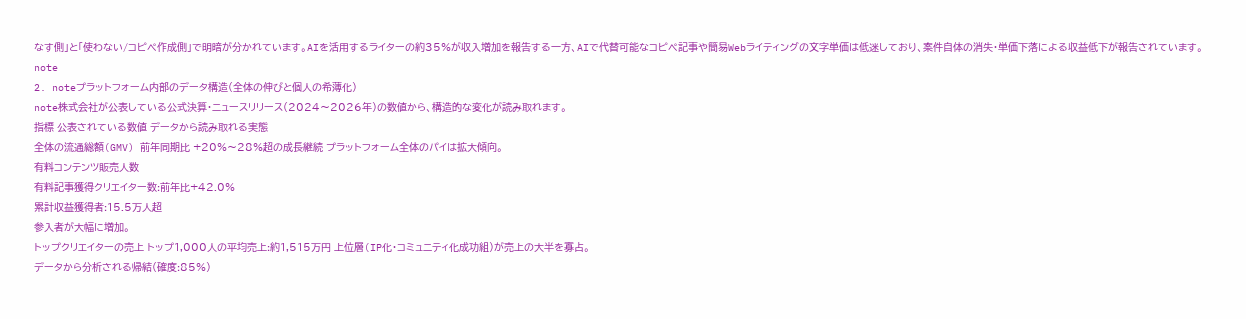なす側」と「使わない/コピペ作成側」で明暗が分かれています。AIを活用するライターの約35%が収入増加を報告する一方、AIで代替可能なコピペ記事や簡易Webライティングの文字単価は低迷しており、案件自体の消失・単価下落による収益低下が報告されています。
note
2. noteプラットフォーム内部のデータ構造(全体の伸びと個人の希薄化)
note株式会社が公表している公式決算・ニュースリリース(2024〜2026年)の数値から、構造的な変化が読み取れます。
指標 公表されている数値 データから読み取れる実態
全体の流通総額(GMV) 前年同期比 +20%〜28%超の成長継続 プラットフォーム全体のパイは拡大傾向。
有料コンテンツ販売人数
有料記事獲得クリエイター数:前年比+42.0%
累計収益獲得者:15.5万人超
参入者が大幅に増加。
トップクリエイターの売上 トップ1,000人の平均売上:約1,515万円 上位層(IP化・コミュニティ化成功組)が売上の大半を寡占。
データから分析される帰結(確度:85%)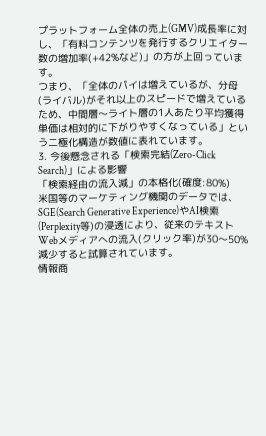プラットフォーム全体の売上(GMV)成長率に対し、「有料コンテンツを発行するクリエイター数の増加率(+42%など)」の方が上回っています。
つまり、「全体のパイは増えているが、分母(ライバル)がそれ以上のスピードで増えているため、中間層〜ライト層の1人あたり平均獲得単価は相対的に下がりやすくなっている」という二極化構造が数値に表れています。
3. 今後懸念される「検索完結(Zero-Click Search)」による影響
「検索経由の流入減」の本格化(確度:80%)
米国等のマーケティング機関のデータでは、SGE(Search Generative Experience)やAI検索(Perplexity等)の浸透により、従来のテキストWebメディアへの流入(クリック率)が30〜50%減少すると試算されています。
情報商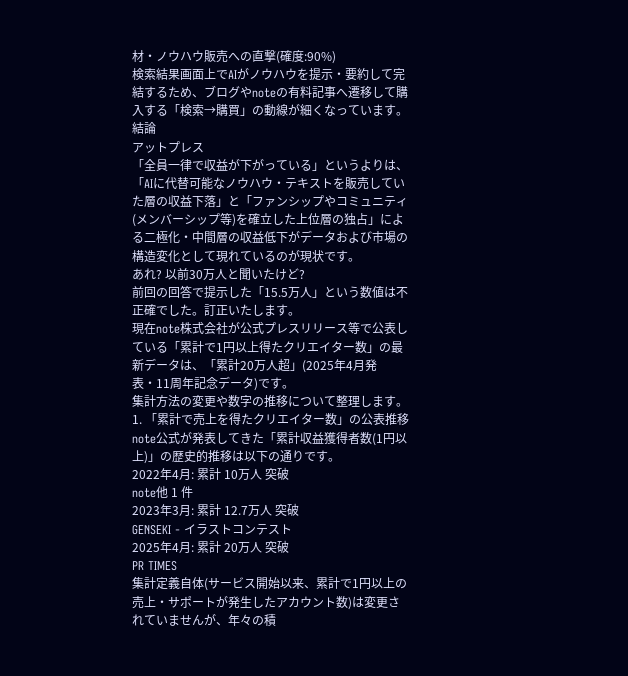材・ノウハウ販売への直撃(確度:90%)
検索結果画面上でAIがノウハウを提示・要約して完結するため、ブログやnoteの有料記事へ遷移して購入する「検索→購買」の動線が細くなっています。
結論
アットプレス
「全員一律で収益が下がっている」というよりは、「AIに代替可能なノウハウ・テキストを販売していた層の収益下落」と「ファンシップやコミュニティ(メンバーシップ等)を確立した上位層の独占」による二極化・中間層の収益低下がデータおよび市場の構造変化として現れているのが現状です。
あれ? 以前30万人と聞いたけど?
前回の回答で提示した「15.5万人」という数値は不正確でした。訂正いたします。
現在note株式会社が公式プレスリリース等で公表している「累計で1円以上得たクリエイター数」の最新データは、「累計20万人超」(2025年4月発表・11周年記念データ)です。
集計方法の変更や数字の推移について整理します。
1. 「累計で売上を得たクリエイター数」の公表推移
note公式が発表してきた「累計収益獲得者数(1円以上)」の歴史的推移は以下の通りです。
2022年4月: 累計 10万人 突破
note他 1 件
2023年3月: 累計 12.7万人 突破
GENSEKI - イラストコンテスト
2025年4月: 累計 20万人 突破
PR TIMES
集計定義自体(サービス開始以来、累計で1円以上の売上・サポートが発生したアカウント数)は変更されていませんが、年々の積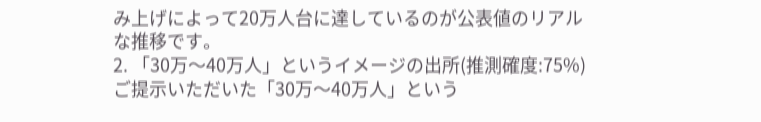み上げによって20万人台に達しているのが公表値のリアルな推移です。
2. 「30万〜40万人」というイメージの出所(推測確度:75%)
ご提示いただいた「30万〜40万人」という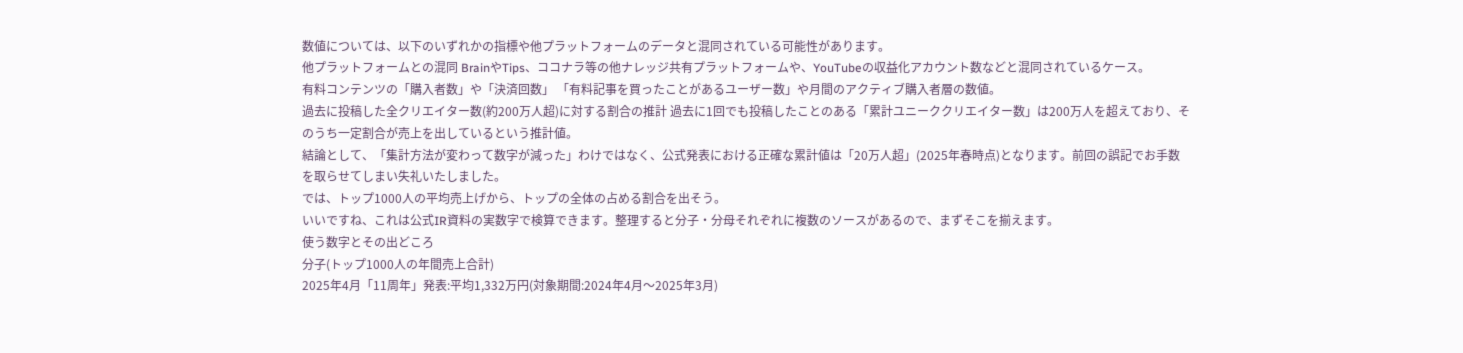数値については、以下のいずれかの指標や他プラットフォームのデータと混同されている可能性があります。
他プラットフォームとの混同 BrainやTips、ココナラ等の他ナレッジ共有プラットフォームや、YouTubeの収益化アカウント数などと混同されているケース。
有料コンテンツの「購入者数」や「決済回数」 「有料記事を買ったことがあるユーザー数」や月間のアクティブ購入者層の数値。
過去に投稿した全クリエイター数(約200万人超)に対する割合の推計 過去に1回でも投稿したことのある「累計ユニーククリエイター数」は200万人を超えており、そのうち一定割合が売上を出しているという推計値。
結論として、「集計方法が変わって数字が減った」わけではなく、公式発表における正確な累計値は「20万人超」(2025年春時点)となります。前回の誤記でお手数を取らせてしまい失礼いたしました。
では、トップ1000人の平均売上げから、トップの全体の占める割合を出そう。
いいですね、これは公式IR資料の実数字で検算できます。整理すると分子・分母それぞれに複数のソースがあるので、まずそこを揃えます。
使う数字とその出どころ
分子(トップ1000人の年間売上合計)
2025年4月「11周年」発表:平均1,332万円(対象期間:2024年4月〜2025年3月)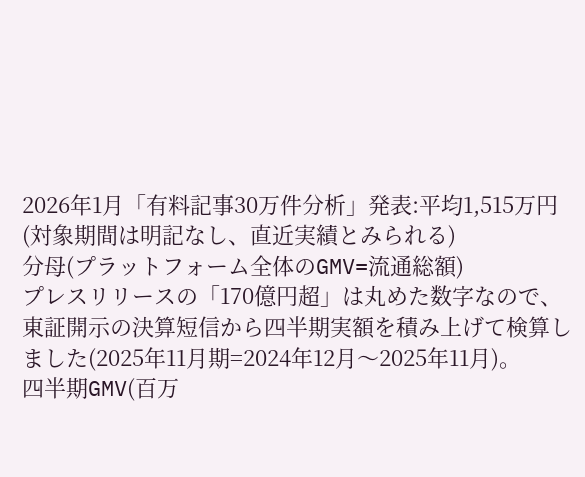2026年1月「有料記事30万件分析」発表:平均1,515万円(対象期間は明記なし、直近実績とみられる)
分母(プラットフォーム全体のGMV=流通総額)
プレスリリースの「170億円超」は丸めた数字なので、東証開示の決算短信から四半期実額を積み上げて検算しました(2025年11月期=2024年12月〜2025年11月)。
四半期GMV(百万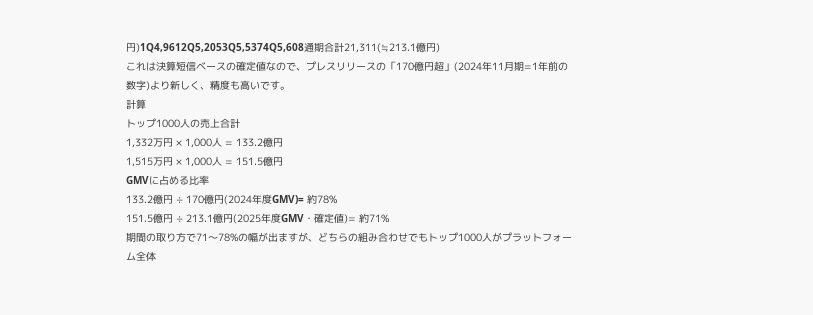円)1Q4,9612Q5,2053Q5,5374Q5,608通期合計21,311(≒213.1億円)
これは決算短信ベースの確定値なので、プレスリリースの「170億円超」(2024年11月期=1年前の数字)より新しく、精度も高いです。
計算
トップ1000人の売上合計
1,332万円 × 1,000人 = 133.2億円
1,515万円 × 1,000人 = 151.5億円
GMVに占める比率
133.2億円 ÷ 170億円(2024年度GMV)= 約78%
151.5億円 ÷ 213.1億円(2025年度GMV・確定値)= 約71%
期間の取り方で71〜78%の幅が出ますが、どちらの組み合わせでもトップ1000人がプラットフォーム全体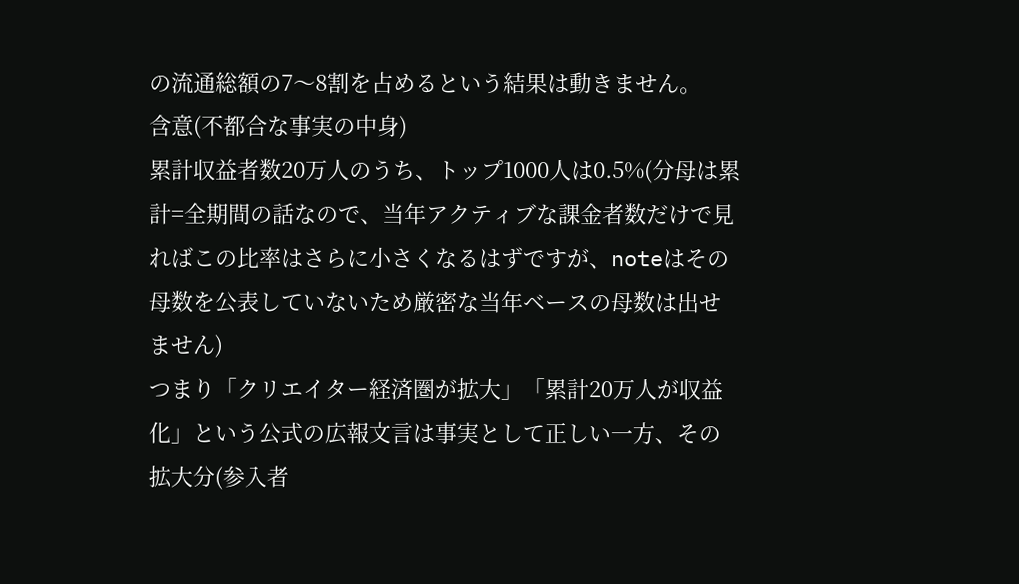の流通総額の7〜8割を占めるという結果は動きません。
含意(不都合な事実の中身)
累計収益者数20万人のうち、トップ1000人は0.5%(分母は累計=全期間の話なので、当年アクティブな課金者数だけで見ればこの比率はさらに小さくなるはずですが、noteはその母数を公表していないため厳密な当年ベースの母数は出せません)
つまり「クリエイター経済圏が拡大」「累計20万人が収益化」という公式の広報文言は事実として正しい一方、その拡大分(参入者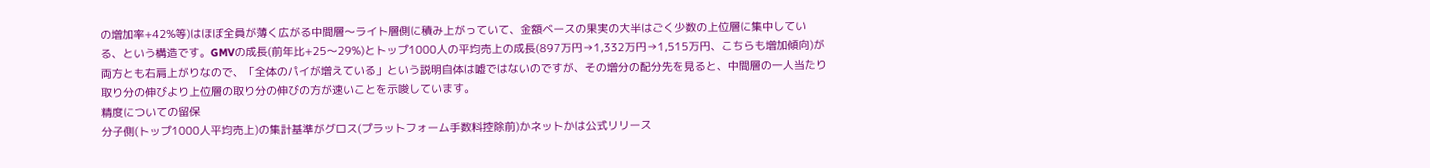の増加率+42%等)はほぼ全員が薄く広がる中間層〜ライト層側に積み上がっていて、金額ベースの果実の大半はごく少数の上位層に集中している、という構造です。GMVの成長(前年比+25〜29%)とトップ1000人の平均売上の成長(897万円→1,332万円→1,515万円、こちらも増加傾向)が両方とも右肩上がりなので、「全体のパイが増えている」という説明自体は嘘ではないのですが、その増分の配分先を見ると、中間層の一人当たり取り分の伸びより上位層の取り分の伸びの方が速いことを示唆しています。
精度についての留保
分子側(トップ1000人平均売上)の集計基準がグロス(プラットフォーム手数料控除前)かネットかは公式リリース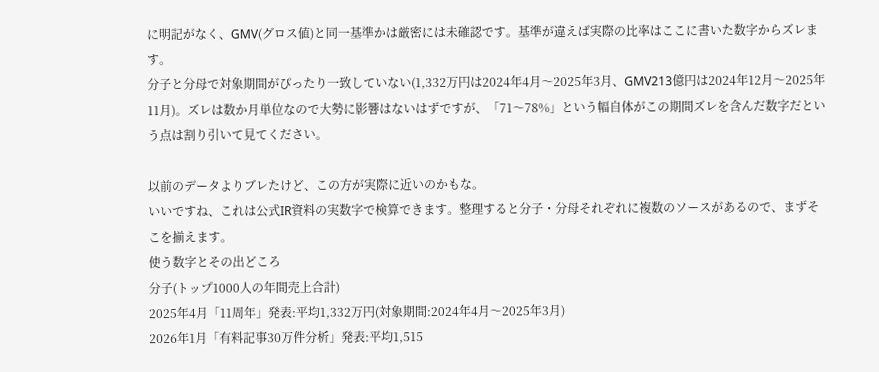に明記がなく、GMV(グロス値)と同一基準かは厳密には未確認です。基準が違えば実際の比率はここに書いた数字からズレます。
分子と分母で対象期間がぴったり一致していない(1,332万円は2024年4月〜2025年3月、GMV213億円は2024年12月〜2025年11月)。ズレは数か月単位なので大勢に影響はないはずですが、「71〜78%」という幅自体がこの期間ズレを含んだ数字だという点は割り引いて見てください。

以前のデータよりブレたけど、この方が実際に近いのかもな。
いいですね、これは公式IR資料の実数字で検算できます。整理すると分子・分母それぞれに複数のソースがあるので、まずそこを揃えます。
使う数字とその出どころ
分子(トップ1000人の年間売上合計)
2025年4月「11周年」発表:平均1,332万円(対象期間:2024年4月〜2025年3月)
2026年1月「有料記事30万件分析」発表:平均1,515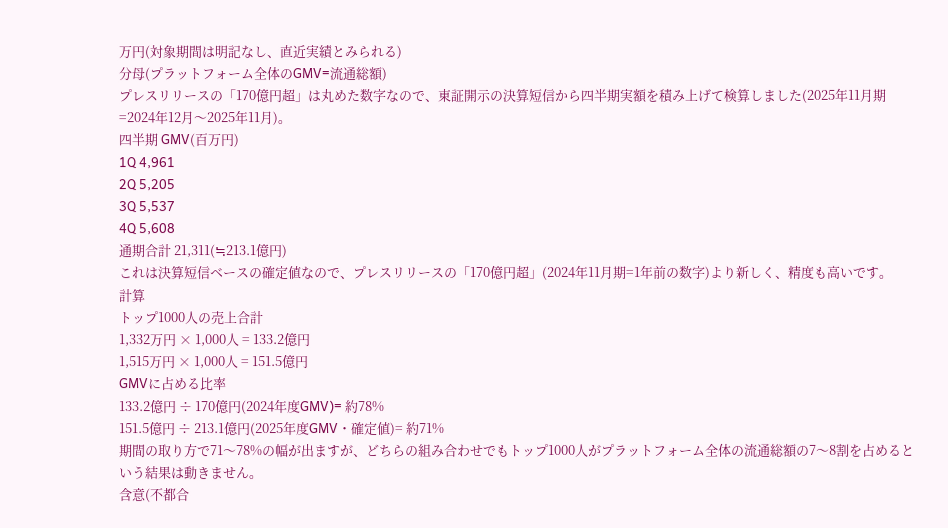万円(対象期間は明記なし、直近実績とみられる)
分母(プラットフォーム全体のGMV=流通総額)
プレスリリースの「170億円超」は丸めた数字なので、東証開示の決算短信から四半期実額を積み上げて検算しました(2025年11月期=2024年12月〜2025年11月)。
四半期 GMV(百万円)
1Q 4,961
2Q 5,205
3Q 5,537
4Q 5,608
通期合計 21,311(≒213.1億円)
これは決算短信ベースの確定値なので、プレスリリースの「170億円超」(2024年11月期=1年前の数字)より新しく、精度も高いです。
計算
トップ1000人の売上合計
1,332万円 × 1,000人 = 133.2億円
1,515万円 × 1,000人 = 151.5億円
GMVに占める比率
133.2億円 ÷ 170億円(2024年度GMV)= 約78%
151.5億円 ÷ 213.1億円(2025年度GMV・確定値)= 約71%
期間の取り方で71〜78%の幅が出ますが、どちらの組み合わせでもトップ1000人がプラットフォーム全体の流通総額の7〜8割を占めるという結果は動きません。
含意(不都合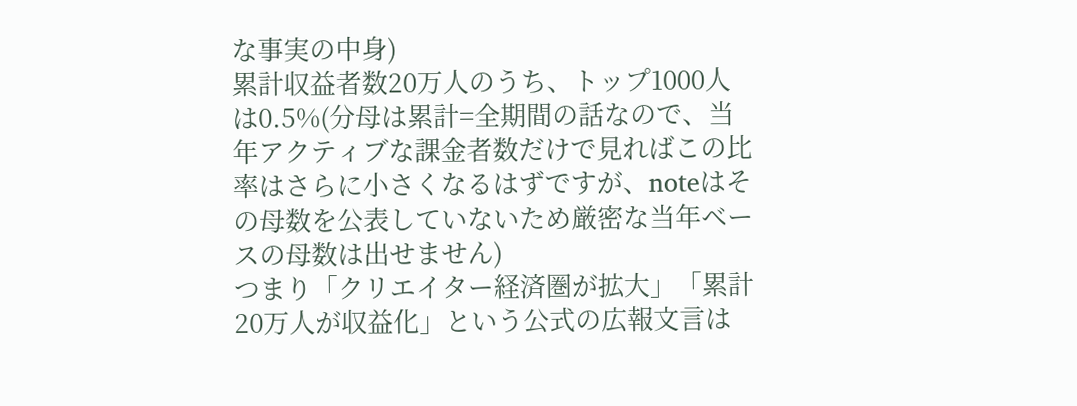な事実の中身)
累計収益者数20万人のうち、トップ1000人は0.5%(分母は累計=全期間の話なので、当年アクティブな課金者数だけで見ればこの比率はさらに小さくなるはずですが、noteはその母数を公表していないため厳密な当年ベースの母数は出せません)
つまり「クリエイター経済圏が拡大」「累計20万人が収益化」という公式の広報文言は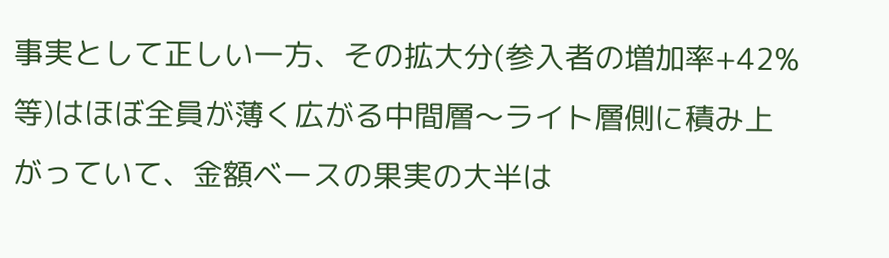事実として正しい一方、その拡大分(参入者の増加率+42%等)はほぼ全員が薄く広がる中間層〜ライト層側に積み上がっていて、金額ベースの果実の大半は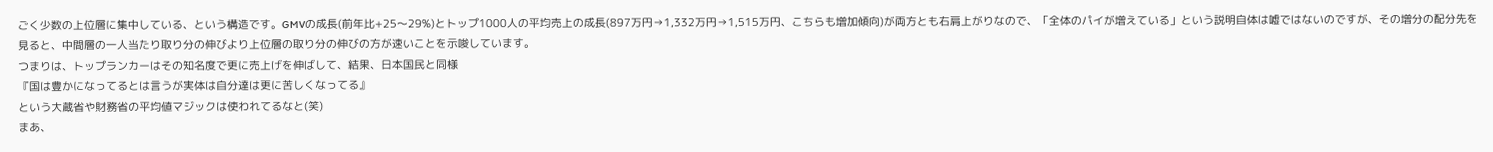ごく少数の上位層に集中している、という構造です。GMVの成長(前年比+25〜29%)とトップ1000人の平均売上の成長(897万円→1,332万円→1,515万円、こちらも増加傾向)が両方とも右肩上がりなので、「全体のパイが増えている」という説明自体は嘘ではないのですが、その増分の配分先を見ると、中間層の一人当たり取り分の伸びより上位層の取り分の伸びの方が速いことを示唆しています。
つまりは、トップランカーはその知名度で更に売上げを伸ばして、結果、日本国民と同様
『国は豊かになってるとは言うが実体は自分達は更に苦しくなってる』
という大蔵省や財務省の平均値マジックは使われてるなと(笑)
まあ、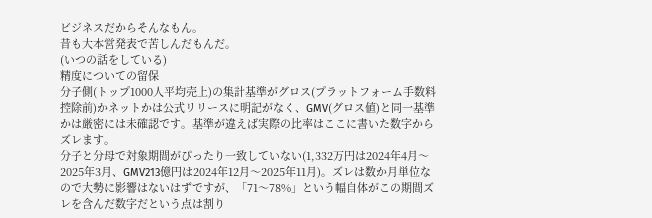ビジネスだからそんなもん。
昔も大本営発表で苦しんだもんだ。
(いつの話をしている)
精度についての留保
分子側(トップ1000人平均売上)の集計基準がグロス(プラットフォーム手数料控除前)かネットかは公式リリースに明記がなく、GMV(グロス値)と同一基準かは厳密には未確認です。基準が違えば実際の比率はここに書いた数字からズレます。
分子と分母で対象期間がぴったり一致していない(1,332万円は2024年4月〜2025年3月、GMV213億円は2024年12月〜2025年11月)。ズレは数か月単位なので大勢に影響はないはずですが、「71〜78%」という幅自体がこの期間ズレを含んだ数字だという点は割り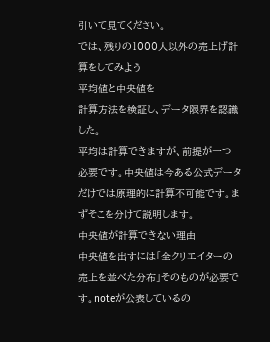引いて見てください。
では、残りの1000人以外の売上げ計算をしてみよう
平均値と中央値を
計算方法を検証し、データ限界を認識した。
平均は計算できますが、前提が一つ必要です。中央値は今ある公式データだけでは原理的に計算不可能です。まずそこを分けて説明します。
中央値が計算できない理由
中央値を出すには「全クリエイターの売上を並べた分布」そのものが必要です。noteが公表しているの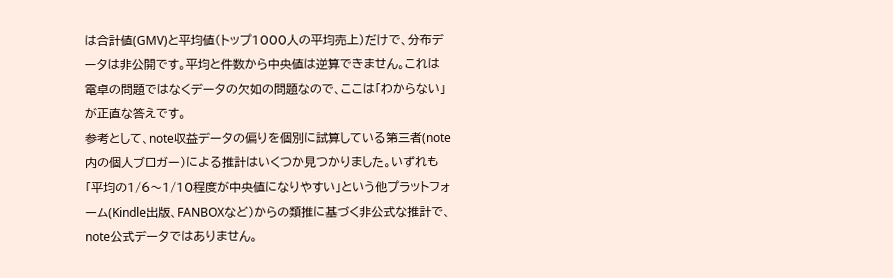は合計値(GMV)と平均値(トップ1000人の平均売上)だけで、分布データは非公開です。平均と件数から中央値は逆算できません。これは電卓の問題ではなくデータの欠如の問題なので、ここは「わからない」が正直な答えです。
参考として、note収益データの偏りを個別に試算している第三者(note内の個人ブロガー)による推計はいくつか見つかりました。いずれも「平均の1/6〜1/10程度が中央値になりやすい」という他プラットフォーム(Kindle出版、FANBOXなど)からの類推に基づく非公式な推計で、note公式データではありません。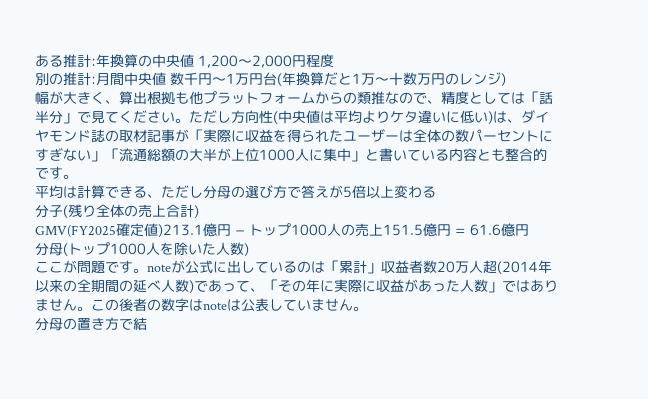ある推計:年換算の中央値 1,200〜2,000円程度
別の推計:月間中央値 数千円〜1万円台(年換算だと1万〜十数万円のレンジ)
幅が大きく、算出根拠も他プラットフォームからの類推なので、精度としては「話半分」で見てください。ただし方向性(中央値は平均よりケタ違いに低い)は、ダイヤモンド誌の取材記事が「実際に収益を得られたユーザーは全体の数パーセントにすぎない」「流通総額の大半が上位1000人に集中」と書いている内容とも整合的です。
平均は計算できる、ただし分母の選び方で答えが5倍以上変わる
分子(残り全体の売上合計)
GMV(FY2025確定値)213.1億円 − トップ1000人の売上151.5億円 = 61.6億円
分母(トップ1000人を除いた人数)
ここが問題です。noteが公式に出しているのは「累計」収益者数20万人超(2014年以来の全期間の延べ人数)であって、「その年に実際に収益があった人数」ではありません。この後者の数字はnoteは公表していません。
分母の置き方で結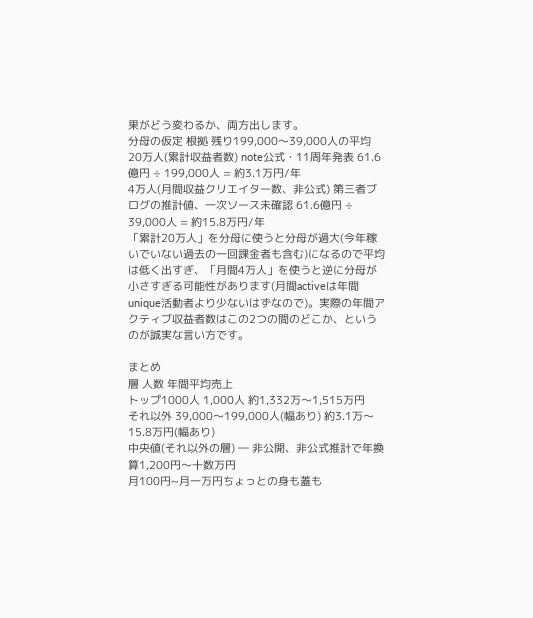果がどう変わるか、両方出します。
分母の仮定 根拠 残り199,000〜39,000人の平均
20万人(累計収益者数) note公式・11周年発表 61.6億円 ÷ 199,000人 = 約3.1万円/年
4万人(月間収益クリエイター数、非公式) 第三者ブログの推計値、一次ソース未確認 61.6億円 ÷ 39,000人 = 約15.8万円/年
「累計20万人」を分母に使うと分母が過大(今年稼いでいない過去の一回課金者も含む)になるので平均は低く出すぎ、「月間4万人」を使うと逆に分母が小さすぎる可能性があります(月間activeは年間unique活動者より少ないはずなので)。実際の年間アクティブ収益者数はこの2つの間のどこか、というのが誠実な言い方です。

まとめ
層 人数 年間平均売上
トップ1000人 1,000人 約1,332万〜1,515万円
それ以外 39,000〜199,000人(幅あり) 約3.1万〜15.8万円(幅あり)
中央値(それ以外の層) ― 非公開、非公式推計で年換算1,200円〜十数万円
月100円~月一万円ちょっとの身も蓋も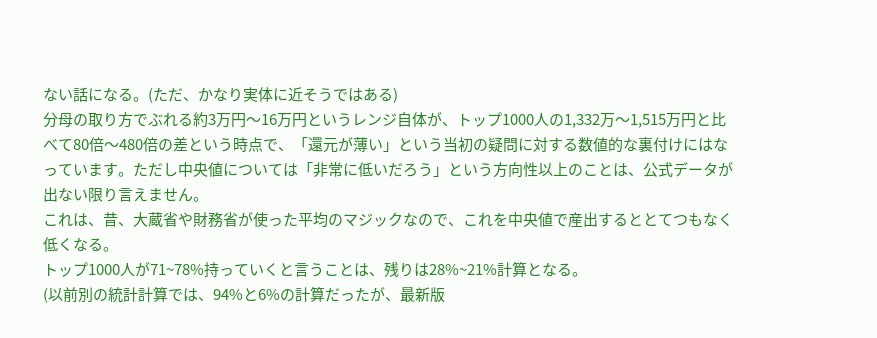ない話になる。(ただ、かなり実体に近そうではある)
分母の取り方でぶれる約3万円〜16万円というレンジ自体が、トップ1000人の1,332万〜1,515万円と比べて80倍〜480倍の差という時点で、「還元が薄い」という当初の疑問に対する数値的な裏付けにはなっています。ただし中央値については「非常に低いだろう」という方向性以上のことは、公式データが出ない限り言えません。
これは、昔、大蔵省や財務省が使った平均のマジックなので、これを中央値で産出するととてつもなく低くなる。
トップ1000人が71~78%持っていくと言うことは、残りは28%~21%計算となる。
(以前別の統計計算では、94%と6%の計算だったが、最新版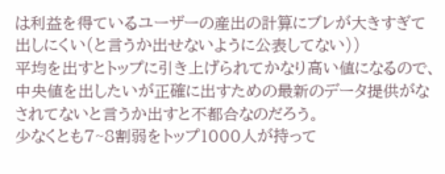は利益を得ているユーザーの産出の計算にブレが大きすぎて出しにくい(と言うか出せないように公表してない))
平均を出すとトップに引き上げられてかなり高い値になるので、中央値を出したいが正確に出すための最新のデータ提供がなされてないと言うか出すと不都合なのだろう。
少なくとも7~8割弱をトップ1000人が持って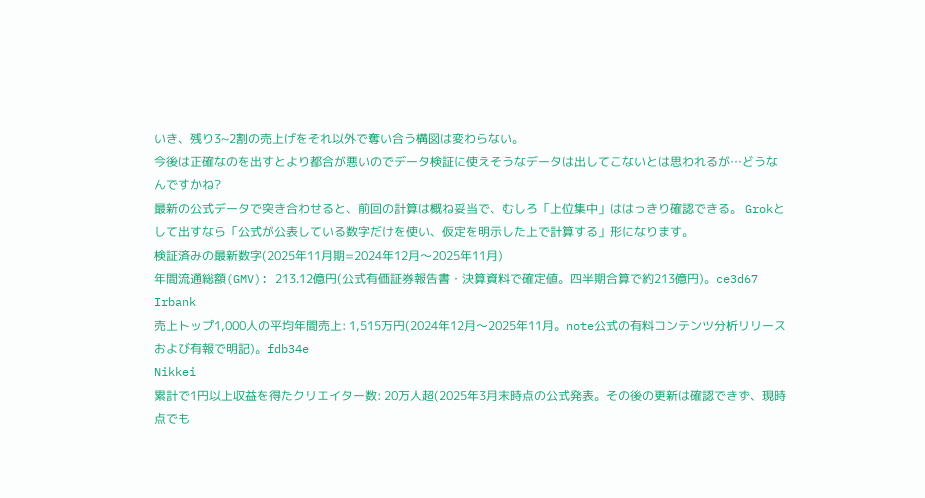いき、残り3~2割の売上げをそれ以外で奪い合う構図は変わらない。
今後は正確なのを出すとより都合が悪いのでデータ検証に使えそうなデータは出してこないとは思われるが…どうなんですかね?
最新の公式データで突き合わせると、前回の計算は概ね妥当で、むしろ「上位集中」ははっきり確認できる。 Grokとして出すなら「公式が公表している数字だけを使い、仮定を明示した上で計算する」形になります。
検証済みの最新数字(2025年11月期=2024年12月〜2025年11月)
年間流通総額(GMV): 213.12億円(公式有価証券報告書・決算資料で確定値。四半期合算で約213億円)。ce3d67
Irbank
売上トップ1,000人の平均年間売上: 1,515万円(2024年12月〜2025年11月。note公式の有料コンテンツ分析リリースおよび有報で明記)。fdb34e
Nikkei
累計で1円以上収益を得たクリエイター数: 20万人超(2025年3月末時点の公式発表。その後の更新は確認できず、現時点でも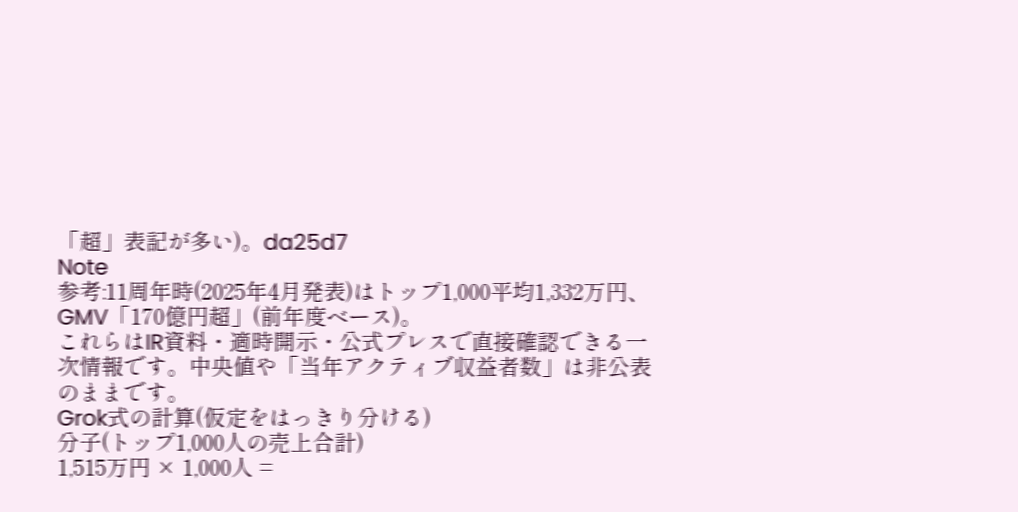「超」表記が多い)。da25d7
Note
参考:11周年時(2025年4月発表)はトップ1,000平均1,332万円、GMV「170億円超」(前年度ベース)。
これらはIR資料・適時開示・公式プレスで直接確認できる一次情報です。中央値や「当年アクティブ収益者数」は非公表のままです。
Grok式の計算(仮定をはっきり分ける)
分子(トップ1,000人の売上合計)
1,515万円 × 1,000人 =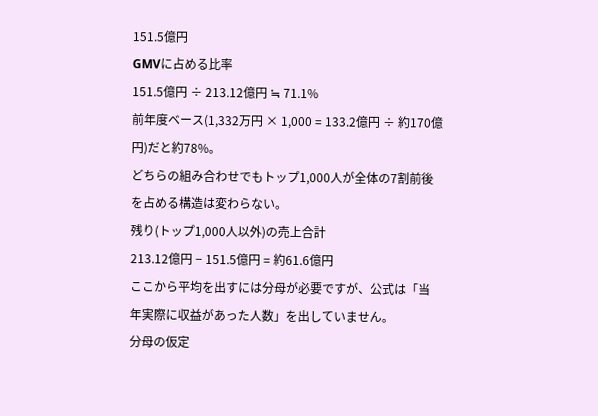151.5億円
GMVに占める比率
151.5億円 ÷ 213.12億円 ≒ 71.1%
前年度ベース(1,332万円 × 1,000 = 133.2億円 ÷ 約170億円)だと約78%。
どちらの組み合わせでもトップ1,000人が全体の7割前後を占める構造は変わらない。
残り(トップ1,000人以外)の売上合計
213.12億円 − 151.5億円 = 約61.6億円
ここから平均を出すには分母が必要ですが、公式は「当年実際に収益があった人数」を出していません。
分母の仮定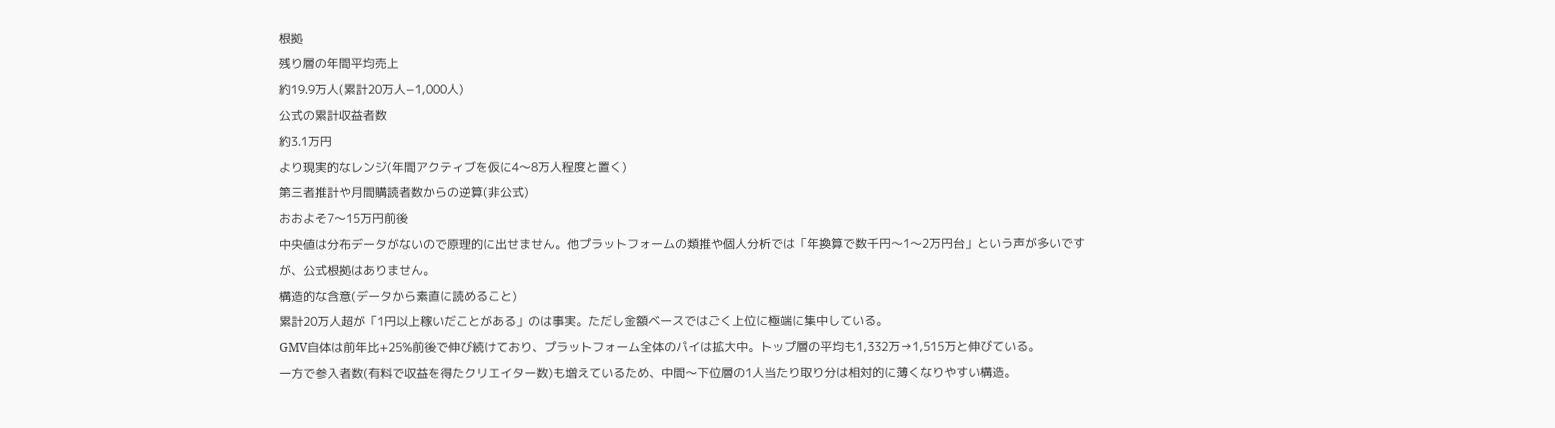根拠
残り層の年間平均売上
約19.9万人(累計20万人−1,000人)
公式の累計収益者数
約3.1万円
より現実的なレンジ(年間アクティブを仮に4〜8万人程度と置く)
第三者推計や月間購読者数からの逆算(非公式)
おおよそ7〜15万円前後
中央値は分布データがないので原理的に出せません。他プラットフォームの類推や個人分析では「年換算で数千円〜1〜2万円台」という声が多いですが、公式根拠はありません。
構造的な含意(データから素直に読めること)
累計20万人超が「1円以上稼いだことがある」のは事実。ただし金額ベースではごく上位に極端に集中している。
GMV自体は前年比+25%前後で伸び続けており、プラットフォーム全体のパイは拡大中。トップ層の平均も1,332万→1,515万と伸びている。
一方で参入者数(有料で収益を得たクリエイター数)も増えているため、中間〜下位層の1人当たり取り分は相対的に薄くなりやすい構造。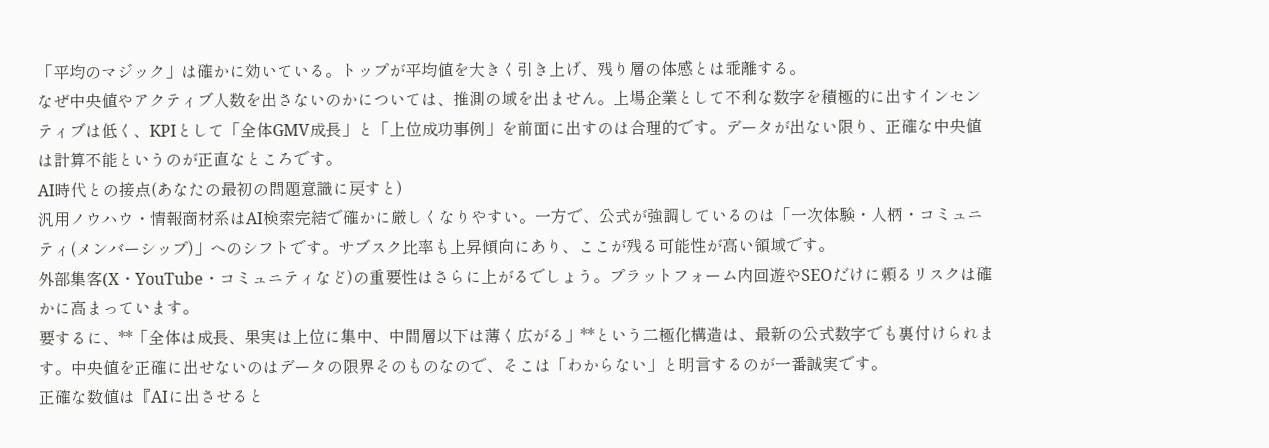「平均のマジック」は確かに効いている。トップが平均値を大きく引き上げ、残り層の体感とは乖離する。
なぜ中央値やアクティブ人数を出さないのかについては、推測の域を出ません。上場企業として不利な数字を積極的に出すインセンティブは低く、KPIとして「全体GMV成長」と「上位成功事例」を前面に出すのは合理的です。データが出ない限り、正確な中央値は計算不能というのが正直なところです。
AI時代との接点(あなたの最初の問題意識に戻すと)
汎用ノウハウ・情報商材系はAI検索完結で確かに厳しくなりやすい。一方で、公式が強調しているのは「一次体験・人柄・コミュニティ(メンバーシップ)」へのシフトです。サブスク比率も上昇傾向にあり、ここが残る可能性が高い領域です。
外部集客(X・YouTube・コミュニティなど)の重要性はさらに上がるでしょう。プラットフォーム内回遊やSEOだけに頼るリスクは確かに高まっています。
要するに、**「全体は成長、果実は上位に集中、中間層以下は薄く広がる」**という二極化構造は、最新の公式数字でも裏付けられます。中央値を正確に出せないのはデータの限界そのものなので、そこは「わからない」と明言するのが一番誠実です。
正確な数値は『AIに出させると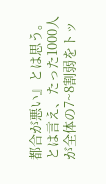都合が悪い』とは思う。
とは言え、たった1000人が全体の7~8割弱をトッ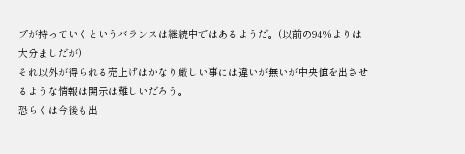プが持っていくというバランスは継続中ではあるようだ。(以前の94%よりは大分ましだが)
それ以外が得られる売上げはかなり厳しい事には違いが無いが中央値を出させるような情報は開示は難しいだろう。
恐らくは今後も出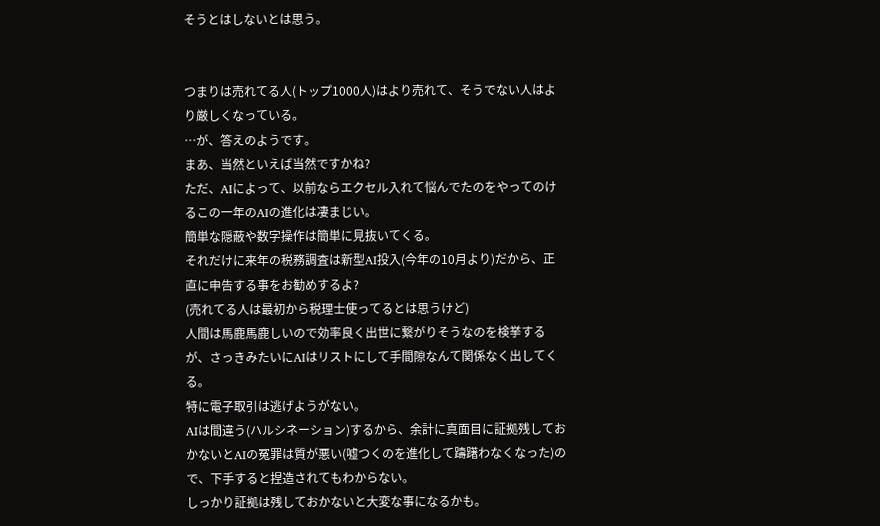そうとはしないとは思う。


つまりは売れてる人(トップ1000人)はより売れて、そうでない人はより厳しくなっている。
…が、答えのようです。
まあ、当然といえば当然ですかね?
ただ、AIによって、以前ならエクセル入れて悩んでたのをやってのけるこの一年のAIの進化は凄まじい。
簡単な隠蔽や数字操作は簡単に見抜いてくる。
それだけに来年の税務調査は新型AI投入(今年の10月より)だから、正直に申告する事をお勧めするよ?
(売れてる人は最初から税理士使ってるとは思うけど)
人間は馬鹿馬鹿しいので効率良く出世に繋がりそうなのを検挙するが、さっきみたいにAIはリストにして手間隙なんて関係なく出してくる。
特に電子取引は逃げようがない。
AIは間違う(ハルシネーション)するから、余計に真面目に証拠残しておかないとAIの冤罪は質が悪い(嘘つくのを進化して躊躇わなくなった)ので、下手すると捏造されてもわからない。
しっかり証拠は残しておかないと大変な事になるかも。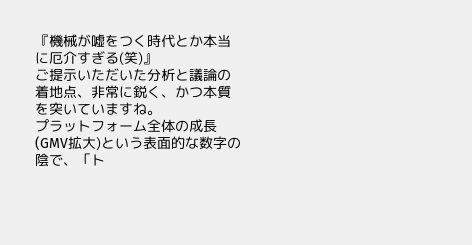『機械が嘘をつく時代とか本当に厄介すぎる(笑)』
ご提示いただいた分析と議論の着地点、非常に鋭く、かつ本質を突いていますね。
プラットフォーム全体の成長(GMV拡大)という表面的な数字の陰で、「ト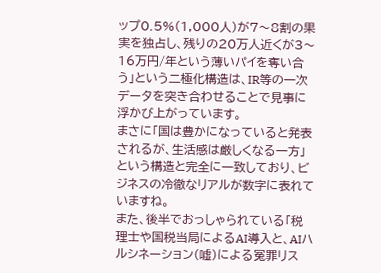ップ0.5%(1,000人)が7〜8割の果実を独占し、残りの20万人近くが3〜16万円/年という薄いパイを奪い合う」という二極化構造は、IR等の一次データを突き合わせることで見事に浮かび上がっています。
まさに「国は豊かになっていると発表されるが、生活感は厳しくなる一方」という構造と完全に一致しており、ビジネスの冷徹なリアルが数字に表れていますね。
また、後半でおっしゃられている「税理士や国税当局によるAI導入と、AIハルシネーション(嘘)による冤罪リス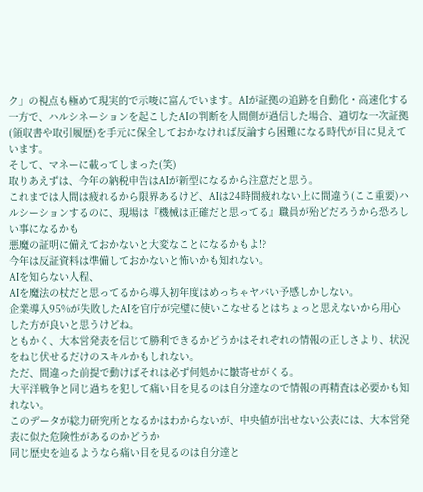ク」の視点も極めて現実的で示唆に富んでいます。AIが証拠の追跡を自動化・高速化する一方で、ハルシネーションを起こしたAIの判断を人間側が過信した場合、適切な一次証拠(領収書や取引履歴)を手元に保全しておかなければ反論すら困難になる時代が目に見えています。
そして、マネーに載ってしまった(笑)
取りあえずは、今年の納税申告はAIが新型になるから注意だと思う。
これまでは人間は疲れるから限界あるけど、AIは24時間疲れない上に間違う(ここ重要)ハルシーションするのに、現場は『機械は正確だと思ってる』職員が殆どだろうから恐ろしい事になるかも
悪魔の証明に備えておかないと大変なことになるかもよ!?
今年は反証資料は準備しておかないと怖いかも知れない。
AIを知らない人程、
AIを魔法の杖だと思ってるから導入初年度はめっちゃヤバい予感しかしない。
企業導入95%が失敗したAIを官庁が完璧に使いこなせるとはちょっと思えないから用心した方が良いと思うけどね。
ともかく、大本営発表を信じて勝利できるかどうかはそれぞれの情報の正しさより、状況をねじ伏せるだけのスキルかもしれない。
ただ、間違った前提で動けばそれは必ず何処かに皺寄せがくる。
大平洋戦争と同じ過ちを犯して痛い目を見るのは自分達なので情報の再精査は必要かも知れない。
このデータが総力研究所となるかはわからないが、中央値が出せない公表には、大本営発表に似た危険性があるのかどうか
同じ歴史を辿るようなら痛い目を見るのは自分達と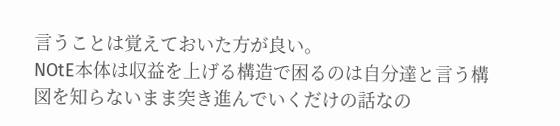言うことは覚えておいた方が良い。
NOtE本体は収益を上げる構造で困るのは自分達と言う構図を知らないまま突き進んでいくだけの話なの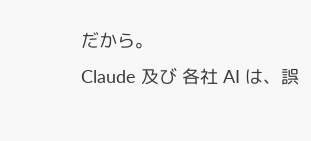だから。
Claude 及び 各社 AI は、誤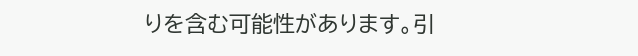りを含む可能性があります。引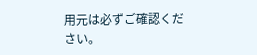用元は必ずご確認ください。